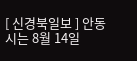[ 신경북일보 ] 안동시는 8월 14일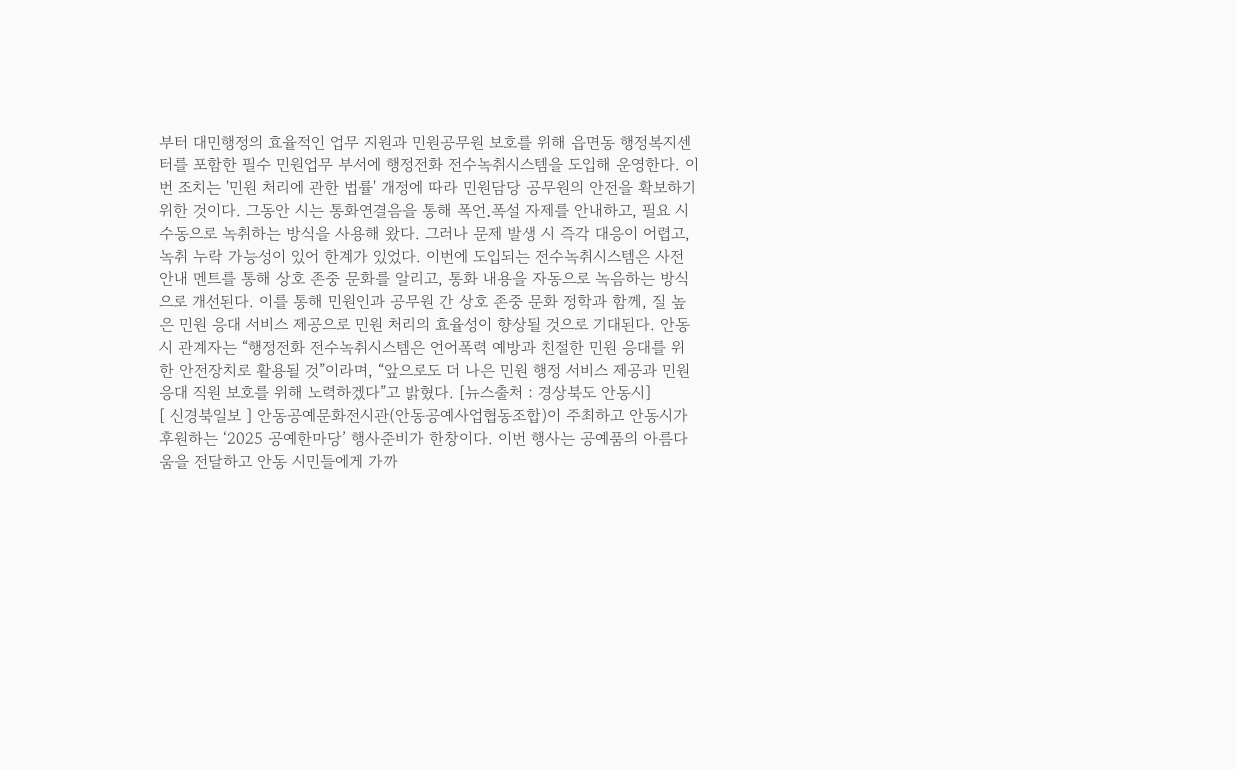부터 대민행정의 효율적인 업무 지원과 민원공무원 보호를 위해 읍면동 행정복지센터를 포함한 필수 민원업무 부서에 행정전화 전수녹취시스템을 도입해 운영한다. 이번 조치는 '민원 처리에 관한 법률' 개정에 따라 민원담당 공무원의 안전을 확보하기 위한 것이다. 그동안 시는 통화연결음을 통해 폭언․폭설 자제를 안내하고, 필요 시 수동으로 녹취하는 방식을 사용해 왔다. 그러나 문제 발생 시 즉각 대응이 어렵고, 녹취 누락 가능성이 있어 한계가 있었다. 이번에 도입되는 전수녹취시스템은 사전 안내 멘트를 통해 상호 존중 문화를 알리고, 통화 내용을 자동으로 녹음하는 방식으로 개선된다. 이를 통해 민원인과 공무원 간 상호 존중 문화 정학과 함께, 질 높은 민원 응대 서비스 제공으로 민원 처리의 효율성이 향상될 것으로 기대된다. 안동시 관계자는 “행정전화 전수녹취시스템은 언어폭력 예방과 친절한 민원 응대를 위한 안전장치로 활용될 것”이라며, “앞으로도 더 나은 민원 행정 서비스 제공과 민원 응대 직원 보호를 위해 노력하겠다”고 밝혔다. [뉴스출처 : 경상북도 안동시]
[ 신경북일보 ] 안동공예문화전시관(안동공예사업협동조합)이 주최하고 안동시가 후원하는 ‘2025 공예한마당’ 행사준비가 한창이다. 이번 행사는 공예품의 아름다움을 전달하고 안동 시민들에게 가까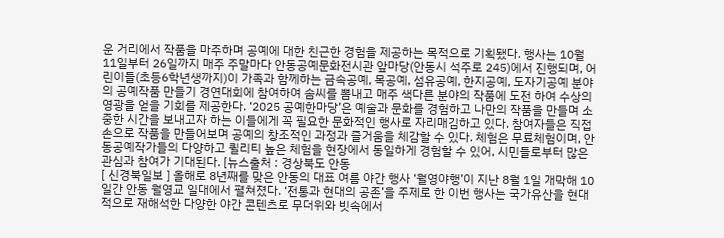운 거리에서 작품을 마주하며 공예에 대한 친근한 경험을 제공하는 목적으로 기획됐다. 행사는 10월 11일부터 26일까지 매주 주말마다 안동공예문화전시관 앞마당(안동시 석주로 245)에서 진행되며, 어린이들(초등6학년생까지)이 가족과 함께하는 금속공예, 목공예, 섬유공예, 한지공예, 도자기공예 분야의 공예작품 만들기 경연대회에 참여하여 솜씨를 뽐내고 매주 색다른 분야의 작품에 도전 하여 수상의 영광을 얻을 기회를 제공한다. ‘2025 공예한마당’은 예술과 문화를 경험하고 나만의 작품을 만들며 소중한 시간을 보내고자 하는 이들에게 꼭 필요한 문화적인 행사로 자리매김하고 있다. 참여자들은 직접 손으로 작품을 만들어보며 공예의 창조적인 과정과 즐거움을 체감할 수 있다. 체험은 무료체험이며, 안동공예작가들의 다양하고 퀼리티 높은 체험을 현장에서 동일하게 경험할 수 있어, 시민들로부터 많은 관심과 참여가 기대된다. [뉴스출처 : 경상북도 안동
[ 신경북일보 ] 올해로 8년째를 맞은 안동의 대표 여름 야간 행사 ‘월영야행’이 지난 8월 1일 개막해 10일간 안동 월영교 일대에서 펼쳐졌다. ‘전통과 현대의 공존’을 주제로 한 이번 행사는 국가유산을 현대적으로 재해석한 다양한 야간 콘텐츠로 무더위와 빗속에서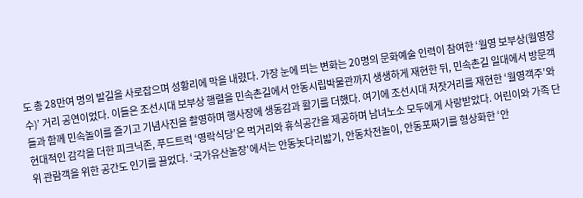도 총 28만여 명의 발길을 사로잡으며 성황리에 막을 내렸다. 가장 눈에 띄는 변화는 20명의 문화예술 인력이 참여한 ‘월영 보부상(월영장수)’ 거리 공연이었다. 이들은 조선시대 보부상 행렬을 민속촌길에서 안동시립박물관까지 생생하게 재현한 뒤, 민속촌길 일대에서 방문객들과 함께 민속놀이를 즐기고 기념사진을 촬영하며 행사장에 생동감과 활기를 더했다. 여기에 조선시대 저잣거리를 재현한 ‘월영객주’와 현대적인 감각을 더한 피크닉존, 푸드트럭 ‘영락식당’은 먹거리와 휴식공간을 제공하며 남녀노소 모두에게 사랑받았다. 어린이와 가족 단위 관람객을 위한 공간도 인기를 끌었다. ‘국가유산놀장’에서는 안동놋다리밟기, 안동차전놀이, 안동포짜기를 형상화한 ‘안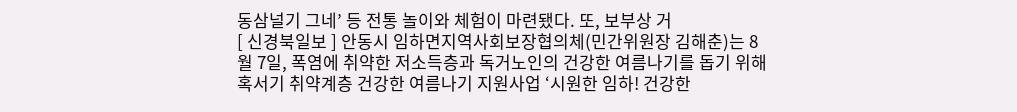동삼널기 그네’ 등 전통 놀이와 체험이 마련됐다. 또, 보부상 거
[ 신경북일보 ] 안동시 임하면지역사회보장협의체(민간위원장 김해춘)는 8월 7일, 폭염에 취약한 저소득층과 독거노인의 건강한 여름나기를 돕기 위해 혹서기 취약계층 건강한 여름나기 지원사업 ‘시원한 임하! 건강한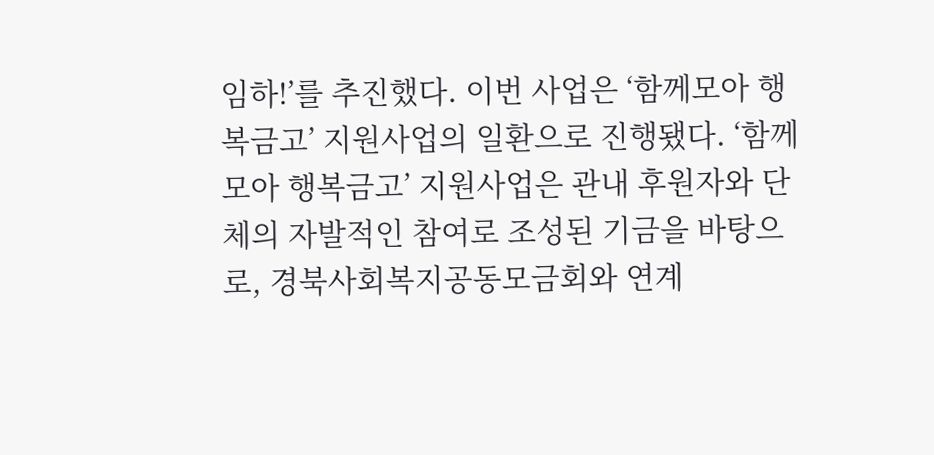임하!’를 추진했다. 이번 사업은 ‘함께모아 행복금고’ 지원사업의 일환으로 진행됐다. ‘함께모아 행복금고’ 지원사업은 관내 후원자와 단체의 자발적인 참여로 조성된 기금을 바탕으로, 경북사회복지공동모금회와 연계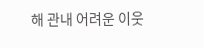해 관내 어려운 이웃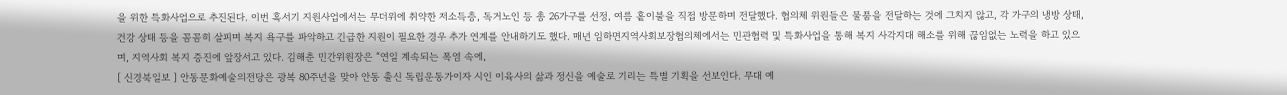을 위한 특화사업으로 추진된다. 이번 혹서기 지원사업에서는 무더위에 취약한 저소득층, 독거노인 등 총 26가구를 선정, 여름 홑이불을 직접 방문하며 전달했다. 협의체 위원들은 물품을 전달하는 것에 그치지 않고, 각 가구의 냉방 상태, 건강 상태 등을 꼼꼼히 살피며 복지 욕구를 파악하고 긴급한 지원이 필요한 경우 추가 연계를 안내하기도 했다. 매년 임하면지역사회보장협의체에서는 민관협력 및 특화사업을 통해 복지 사각지대 해소를 위해 끊임없는 노력을 하고 있으며, 지역사회 복지 증진에 앞장서고 있다. 김해춘 민간위원장은 “연일 계속되는 폭염 속에,
[ 신경북일보 ] 안동문화예술의전당은 광복 80주년을 맞아 안동 출신 독립운동가이자 시인 이육사의 삶과 정신을 예술로 기리는 특별 기획을 선보인다. 무대 예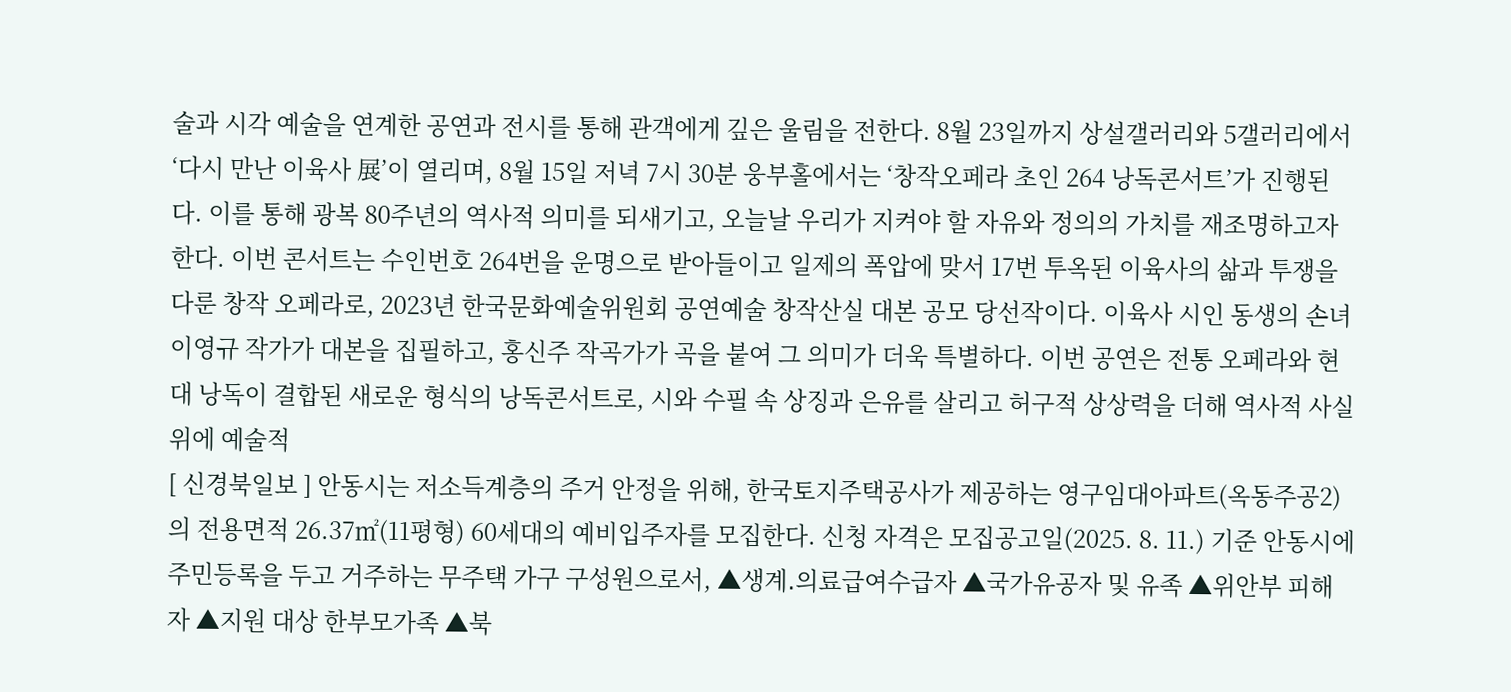술과 시각 예술을 연계한 공연과 전시를 통해 관객에게 깊은 울림을 전한다. 8월 23일까지 상설갤러리와 5갤러리에서 ‘다시 만난 이육사 展’이 열리며, 8월 15일 저녁 7시 30분 웅부홀에서는 ‘창작오페라 초인 264 낭독콘서트’가 진행된다. 이를 통해 광복 80주년의 역사적 의미를 되새기고, 오늘날 우리가 지켜야 할 자유와 정의의 가치를 재조명하고자 한다. 이번 콘서트는 수인번호 264번을 운명으로 받아들이고 일제의 폭압에 맞서 17번 투옥된 이육사의 삶과 투쟁을 다룬 창작 오페라로, 2023년 한국문화예술위원회 공연예술 창작산실 대본 공모 당선작이다. 이육사 시인 동생의 손녀 이영규 작가가 대본을 집필하고, 홍신주 작곡가가 곡을 붙여 그 의미가 더욱 특별하다. 이번 공연은 전통 오페라와 현대 낭독이 결합된 새로운 형식의 낭독콘서트로, 시와 수필 속 상징과 은유를 살리고 허구적 상상력을 더해 역사적 사실 위에 예술적
[ 신경북일보 ] 안동시는 저소득계층의 주거 안정을 위해, 한국토지주택공사가 제공하는 영구임대아파트(옥동주공2)의 전용면적 26.37㎡(11평형) 60세대의 예비입주자를 모집한다. 신청 자격은 모집공고일(2025. 8. 11.) 기준 안동시에 주민등록을 두고 거주하는 무주택 가구 구성원으로서, ▲생계․의료급여수급자 ▲국가유공자 및 유족 ▲위안부 피해자 ▲지원 대상 한부모가족 ▲북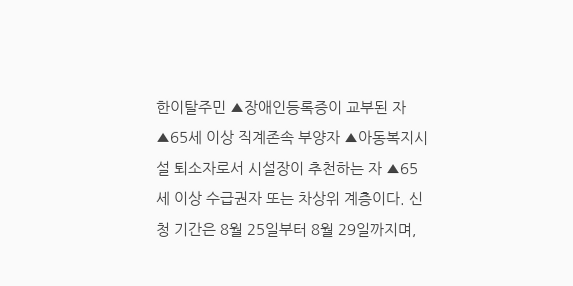한이탈주민 ▲장애인등록증이 교부된 자 ▲65세 이상 직계존속 부양자 ▲아동복지시설 퇴소자로서 시설장이 추천하는 자 ▲65세 이상 수급권자 또는 차상위 계층이다. 신청 기간은 8월 25일부터 8월 29일까지며,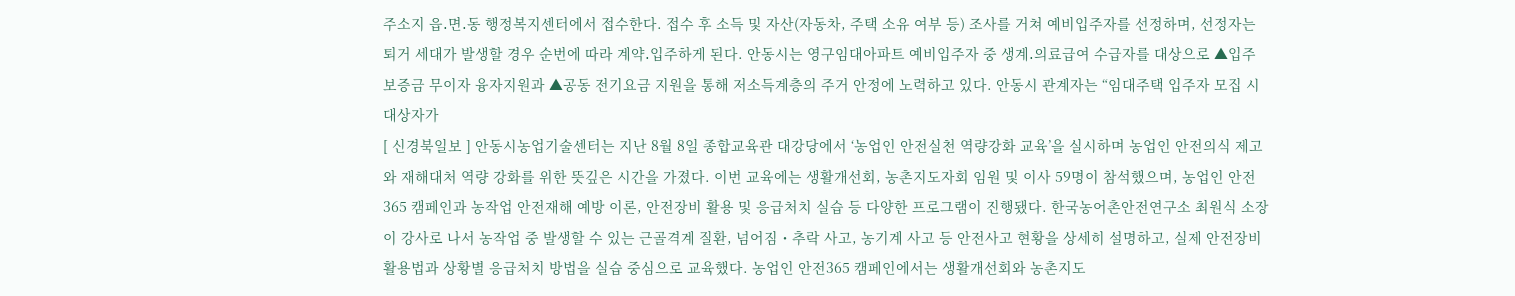주소지 읍․면․동 행정복지센터에서 접수한다. 접수 후 소득 및 자산(자동차, 주택 소유 여부 등) 조사를 거쳐 예비입주자를 선정하며, 선정자는 퇴거 세대가 발생할 경우 순번에 따라 계약․입주하게 된다. 안동시는 영구임대아파트 예비입주자 중 생계․의료급여 수급자를 대상으로 ▲입주보증금 무이자 융자지원과 ▲공동 전기요금 지원을 통해 저소득계층의 주거 안정에 노력하고 있다. 안동시 관계자는 “임대주택 입주자 모집 시 대상자가
[ 신경북일보 ] 안동시농업기술센터는 지난 8월 8일 종합교육관 대강당에서 ‘농업인 안전실천 역량강화 교육’을 실시하며 농업인 안전의식 제고와 재해대처 역량 강화를 위한 뜻깊은 시간을 가졌다. 이번 교육에는 생활개선회, 농촌지도자회 임원 및 이사 59명이 참석했으며, 농업인 안전365 캠페인과 농작업 안전재해 예방 이론, 안전장비 활용 및 응급처치 실습 등 다양한 프로그램이 진행됐다. 한국농어촌안전연구소 최원식 소장이 강사로 나서 농작업 중 발생할 수 있는 근골격계 질환, 넘어짐・추락 사고, 농기계 사고 등 안전사고 현황을 상세히 설명하고, 실제 안전장비 활용법과 상황별 응급처치 방법을 실습 중심으로 교육했다. 농업인 안전365 캠페인에서는 생활개선회와 농촌지도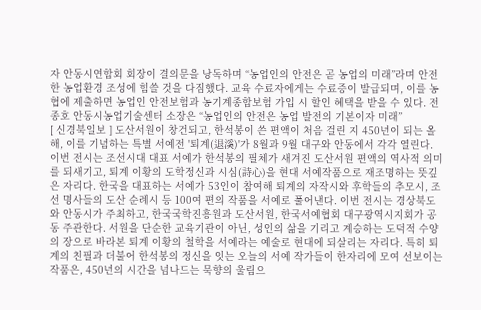자 안동시연합회 회장이 결의문을 낭독하며 “농업인의 안전은 곧 농업의 미래”라며 안전한 농업환경 조성에 힘쓸 것을 다짐했다. 교육 수료자에게는 수료증이 발급되며, 이를 농협에 제출하면 농업인 안전보험과 농기계종합보험 가입 시 할인 혜택을 받을 수 있다. 전종호 안동시농업기술센터 소장은 “농업인의 안전은 농업 발전의 기본이자 미래”
[ 신경북일보 ] 도산서원이 창건되고, 한석봉이 쓴 편액이 처음 걸린 지 450년이 되는 올해, 이를 기념하는 특별 서예전 '퇴계(退溪)'가 8월과 9월 대구와 안동에서 각각 열린다. 이번 전시는 조선시대 대표 서예가 한석봉의 필체가 새겨진 도산서원 편액의 역사적 의미를 되새기고, 퇴계 이황의 도학정신과 시심(詩心)을 현대 서예작품으로 재조명하는 뜻깊은 자리다. 한국을 대표하는 서예가 53인이 참여해 퇴계의 자작시와 후학들의 추모시, 조선 명사들의 도산 순례시 등 100여 편의 작품을 서예로 풀어낸다. 이번 전시는 경상북도와 안동시가 주최하고, 한국국학진흥원과 도산서원, 한국서예협회 대구광역시지회가 공동 주관한다. 서원을 단순한 교육기관이 아닌, 성인의 삶을 기리고 계승하는 도덕적 수양의 장으로 바라본 퇴계 이황의 철학을 서예라는 예술로 현대에 되살리는 자리다. 특히 퇴계의 친필과 더불어 한석봉의 정신을 잇는 오늘의 서예 작가들이 한자리에 모여 선보이는 작품은, 450년의 시간을 넘나드는 묵향의 울림으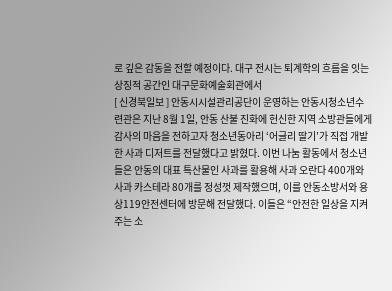로 깊은 감동을 전할 예정이다. 대구 전시는 퇴계학의 흐름을 잇는 상징적 공간인 대구문화예술회관에서
[ 신경북일보 ] 안동시시설관리공단이 운영하는 안동시청소년수련관은 지난 8월 1일, 안동 산불 진화에 헌신한 지역 소방관들에게 감사의 마음을 전하고자 청소년동아리 ‘어글리 딸기’가 직접 개발한 사과 디저트를 전달했다고 밝혔다. 이번 나눔 활동에서 청소년들은 안동의 대표 특산물인 사과를 활용해 사과 오란다 400개와 사과 카스테라 80개를 정성껏 제작했으며, 이를 안동소방서와 용상119안전센터에 방문해 전달했다. 이들은 “안전한 일상을 지켜주는 소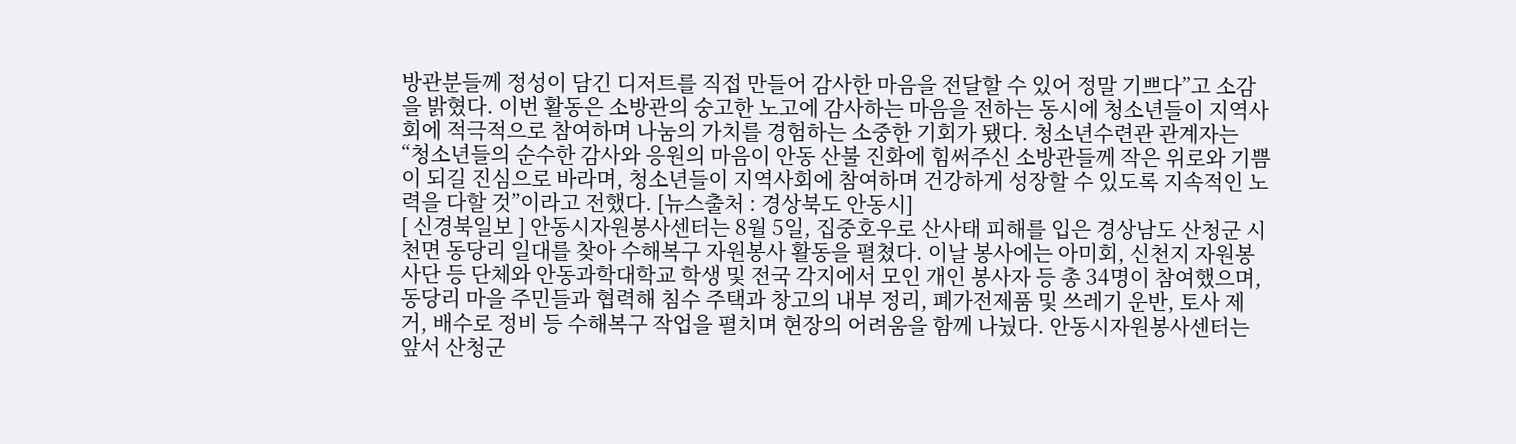방관분들께 정성이 담긴 디저트를 직접 만들어 감사한 마음을 전달할 수 있어 정말 기쁘다”고 소감을 밝혔다. 이번 활동은 소방관의 숭고한 노고에 감사하는 마음을 전하는 동시에 청소년들이 지역사회에 적극적으로 참여하며 나눔의 가치를 경험하는 소중한 기회가 됐다. 청소년수련관 관계자는 “청소년들의 순수한 감사와 응원의 마음이 안동 산불 진화에 힘써주신 소방관들께 작은 위로와 기쁨이 되길 진심으로 바라며, 청소년들이 지역사회에 참여하며 건강하게 성장할 수 있도록 지속적인 노력을 다할 것”이라고 전했다. [뉴스출처 : 경상북도 안동시]
[ 신경북일보 ] 안동시자원봉사센터는 8월 5일, 집중호우로 산사태 피해를 입은 경상남도 산청군 시천면 동당리 일대를 찾아 수해복구 자원봉사 활동을 펼쳤다. 이날 봉사에는 아미회, 신천지 자원봉사단 등 단체와 안동과학대학교 학생 및 전국 각지에서 모인 개인 봉사자 등 총 34명이 참여했으며, 동당리 마을 주민들과 협력해 침수 주택과 창고의 내부 정리, 폐가전제품 및 쓰레기 운반, 토사 제거, 배수로 정비 등 수해복구 작업을 펼치며 현장의 어려움을 함께 나눴다. 안동시자원봉사센터는 앞서 산청군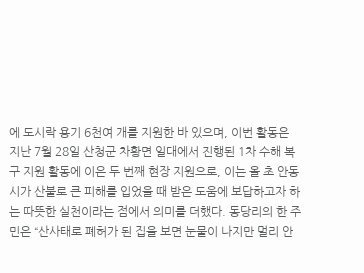에 도시락 용기 6천여 개를 지원한 바 있으며, 이번 활동은 지난 7월 28일 산청군 차황면 일대에서 진행된 1차 수해 복구 지원 활동에 이은 두 번째 현장 지원으로, 이는 올 초 안동시가 산불로 큰 피해를 입었을 때 받은 도움에 보답하고자 하는 따뜻한 실천이라는 점에서 의미를 더했다. 동당리의 한 주민은 “산사태로 폐허가 된 집을 보면 눈물이 나지만 멀리 안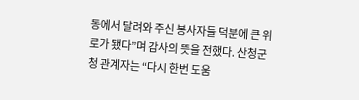동에서 달려와 주신 봉사자들 덕분에 큰 위로가 됐다”며 감사의 뜻을 전했다. 산청군청 관계자는 “다시 한번 도움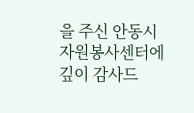을 주신 안동시자원봉사센터에 깊이 감사드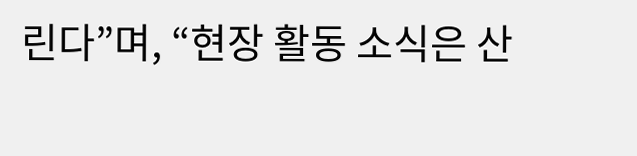린다”며, “현장 활동 소식은 산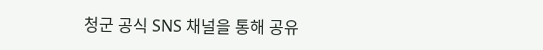청군 공식 SNS 채널을 통해 공유